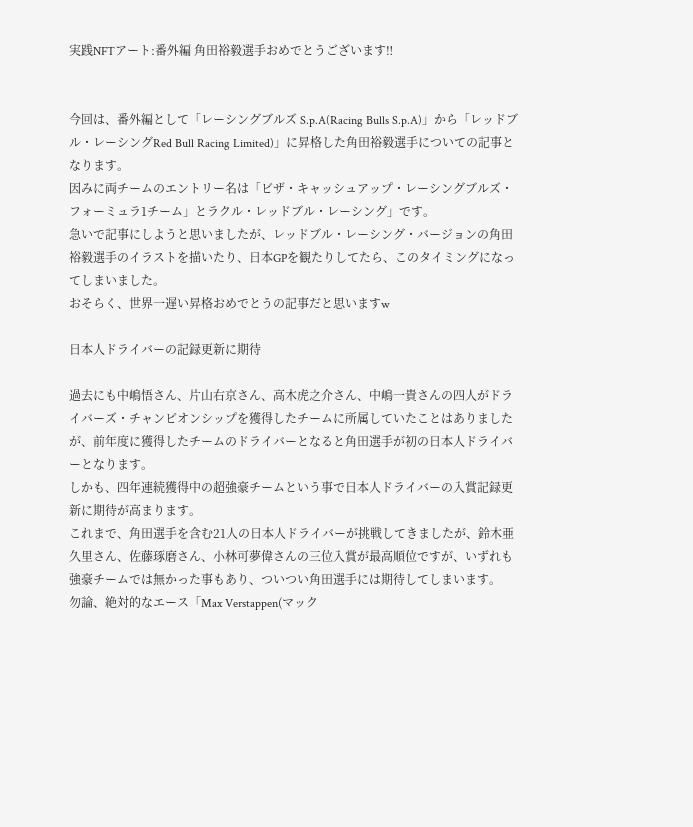実践NFTアート:番外編 角田裕毅選手おめでとうございます‼


今回は、番外編として「レーシングブルズ S.p.A(Racing Bulls S.p.A)」から「レッドブル・レーシングRed Bull Racing Limited)」に昇格した角田裕毅選手についての記事となります。
因みに両チームのエントリー名は「ビザ・キャッシュアップ・レーシングブルズ・フォーミュラ1チーム」とラクル・レッドブル・レーシング」です。
急いで記事にしようと思いましたが、レッドブル・レーシング・バージョンの角田裕毅選手のイラストを描いたり、日本GPを観たりしてたら、このタイミングになってしまいました。
おそらく、世界一遅い昇格おめでとうの記事だと思いますw

日本人ドライバーの記録更新に期待

過去にも中嶋悟さん、片山右京さん、高木虎之介さん、中嶋一貴さんの四人がドライバーズ・チャンピオンシップを獲得したチームに所属していたことはありましたが、前年度に獲得したチームのドライバーとなると角田選手が初の日本人ドライバーとなります。
しかも、四年連続獲得中の超強豪チームという事で日本人ドライバーの入賞記録更新に期待が高まります。
これまで、角田選手を含む21人の日本人ドライバーが挑戦してきましたが、鈴木亜久里さん、佐藤琢磨さん、小林可夢偉さんの三位入賞が最高順位ですが、いずれも強豪チームでは無かった事もあり、ついつい角田選手には期待してしまいます。
勿論、絶対的なエース「Max Verstappen(マック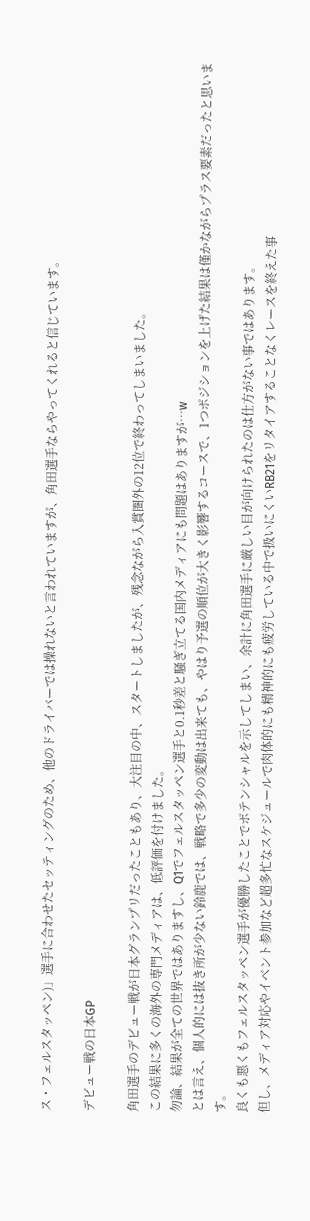ス・フェルスタッペン)」選手に合わせたセッティングのため、他のドライバーでは操れないと言われていますが、角田選手ならやってくれると信じています。

デビュー戦の日本GP

角田選手のデビュー戦が日本グランプリだったこともあり、大注目の中、スタートしましたが、残念ながら入賞圏外の12位で終わってしまいました。
この結果に多くの海外の専門メディアは、低評価を付けました。
勿論、結果が全ての世界ではありますし、Q1でフェルスタッペン選手と0.1秒差と騒ぎ立てる国内メディアにも問題はありますが…w
とは言え、個人的には抜き所が少ない鈴鹿では、戦略で多少の変動は出来ても、やはり予選の順位が大きく影響するコースで、1つポジションを上げた結果は僅かながらプラス要素だったと思います。
良くも悪くもフェルスタッペン選手が優勝したことでポテンシャルを示してしまい、余計に角田選手に厳しい目が向けられたのは仕方がない事ではあります。
但し、メディア対応やイベント参加など超多忙なスケジュールで肉体的にも精神的にも疲労している中で扱いにくいRB21をリタイアすることなくレースを終えた事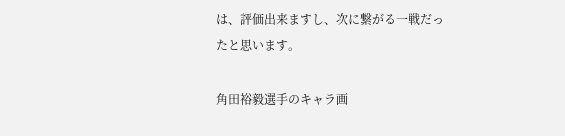は、評価出来ますし、次に繋がる一戦だったと思います。

角田裕毅選手のキャラ画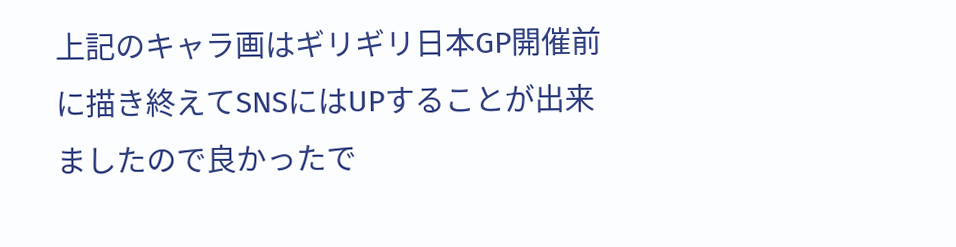上記のキャラ画はギリギリ日本GP開催前に描き終えてSNSにはUPすることが出来ましたので良かったで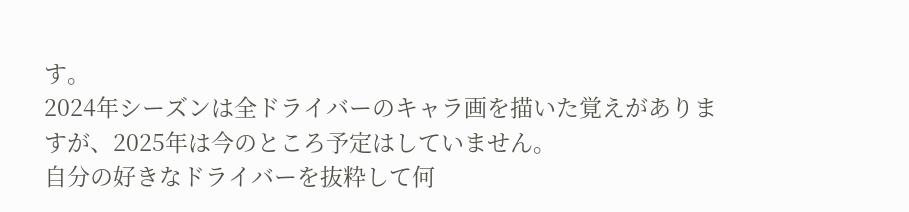す。
2024年シーズンは全ドライバーのキャラ画を描いた覚えがありますが、2025年は今のところ予定はしていません。
自分の好きなドライバーを抜粋して何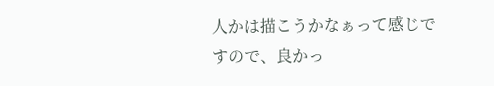人かは描こうかなぁって感じですので、良かっ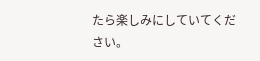たら楽しみにしていてください。